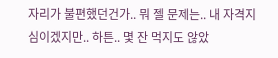자리가 불편했던건가.. 뭐 젤 문제는.. 내 자격지심이겠지만.. 하튼.. 몇 잔 먹지도 않았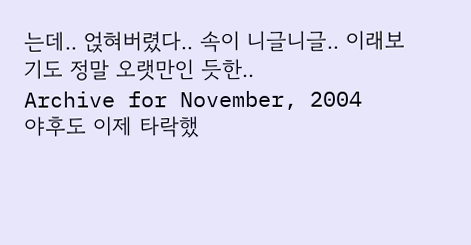는데.. 얹혀버렸다.. 속이 니글니글.. 이래보기도 정말 오랫만인 듯한..
Archive for November, 2004
야후도 이제 타락했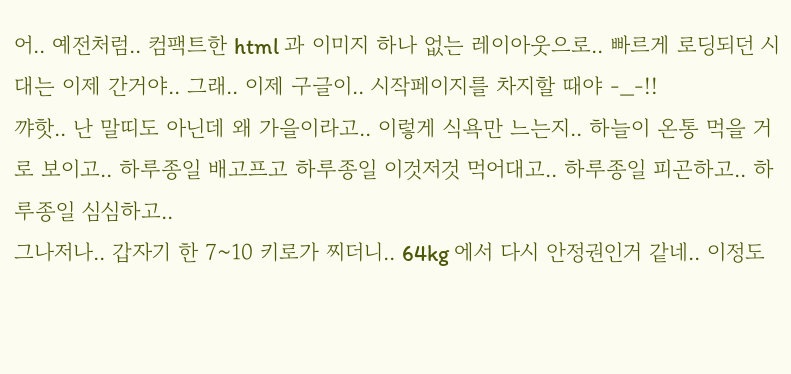어.. 예전처럼.. 컴팩트한 html 과 이미지 하나 없는 레이아웃으로.. 빠르게 로딩되던 시대는 이제 간거야.. 그래.. 이제 구글이.. 시작페이지를 차지할 때야 -_-!!
꺄핫.. 난 말띠도 아닌데 왜 가을이라고.. 이렇게 식욕만 느는지.. 하늘이 온통 먹을 거로 보이고.. 하루종일 배고프고 하루종일 이것저것 먹어대고.. 하루종일 피곤하고.. 하루종일 심심하고..
그나저나.. 갑자기 한 7~10 키로가 찌더니.. 64kg 에서 다시 안정권인거 같네.. 이정도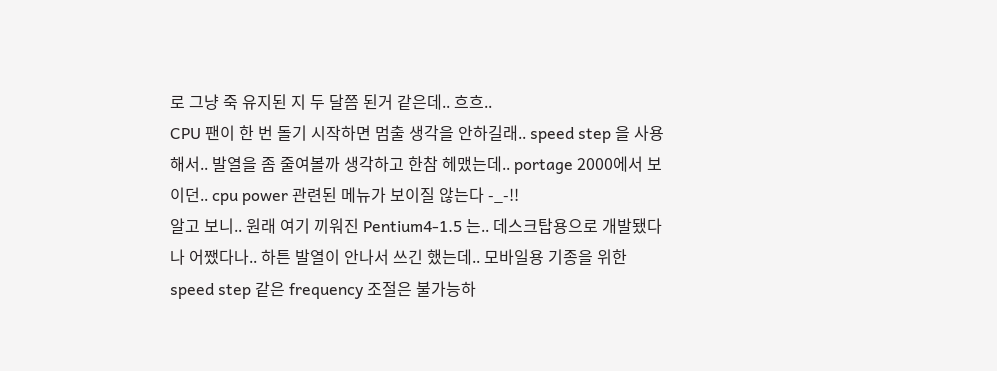로 그냥 죽 유지된 지 두 달쯤 된거 같은데.. 흐흐..
CPU 팬이 한 번 돌기 시작하면 멈출 생각을 안하길래.. speed step 을 사용해서.. 발열을 좀 줄여볼까 생각하고 한참 헤맸는데.. portage 2000에서 보이던.. cpu power 관련된 메뉴가 보이질 않는다 -_-!!
알고 보니.. 원래 여기 끼워진 Pentium4-1.5 는.. 데스크탑용으로 개발됐다나 어쨌다나.. 하튼 발열이 안나서 쓰긴 했는데.. 모바일용 기종을 위한 speed step 같은 frequency 조절은 불가능하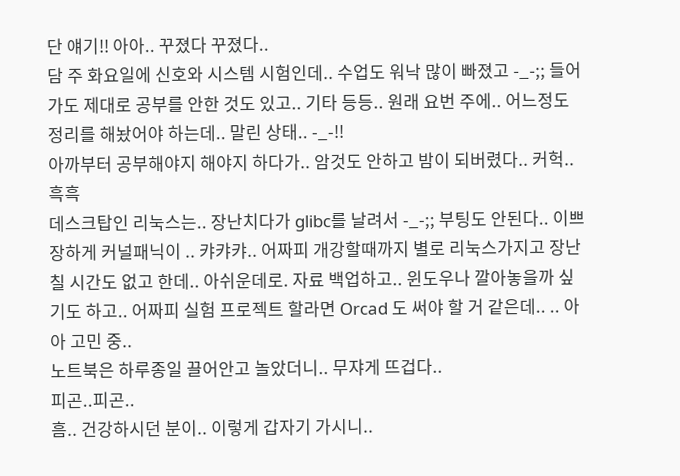단 얘기!! 아아.. 꾸졌다 꾸졌다..
담 주 화요일에 신호와 시스템 시험인데.. 수업도 워낙 많이 빠졌고 -_-;; 들어가도 제대로 공부를 안한 것도 있고.. 기타 등등.. 원래 요번 주에.. 어느정도 정리를 해놨어야 하는데.. 말린 상태.. -_-!!
아까부터 공부해야지 해야지 하다가.. 암것도 안하고 밤이 되버렸다.. 커헉.. 흑흑
데스크탑인 리눅스는.. 장난치다가 glibc를 날려서 -_-;; 부팅도 안된다.. 이쁘장하게 커널패닉이 .. 캬캬캬.. 어짜피 개강할때까지 별로 리눅스가지고 장난칠 시간도 없고 한데.. 아쉬운데로. 자료 백업하고.. 윈도우나 깔아놓을까 싶기도 하고.. 어짜피 실험 프로젝트 할라면 Orcad 도 써야 할 거 같은데.. .. 아아 고민 중..
노트북은 하루종일 끌어안고 놀았더니.. 무쟈게 뜨겁다..
피곤..피곤..
흠.. 건강하시던 분이.. 이렇게 갑자기 가시니..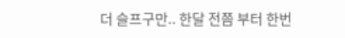더 슬프구만.. 한달 전쯤 부터 한번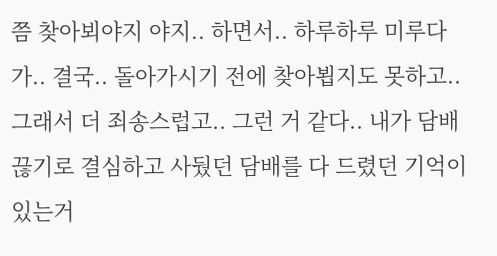쯤 찾아뵈야지 야지.. 하면서.. 하루하루 미루다가.. 결국.. 돌아가시기 전에 찾아뵙지도 못하고.. 그래서 더 죄송스럽고.. 그런 거 같다.. 내가 담배끊기로 결심하고 사뒀던 담배를 다 드렸던 기억이 있는거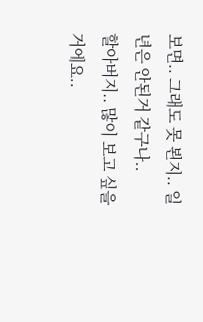보면.. 그래도 못 뵌지.. 일년은 안된거 같구나..
할아버지.. 많이 보고 싶을거에요..